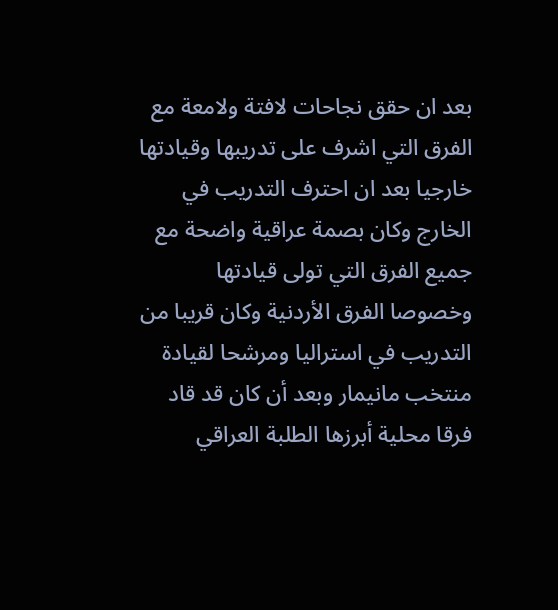بعد ان حقق نجاحات لافتة ولامعة مع الفرق التي اشرف على تدريبها وقيادتها خارجيا بعد ان احترف التدريب في الخارج وكان بصمة عراقية واضحة مع جميع الفرق التي تولى قيادتها وخصوصا الفرق الأردنية وكان قريبا من التدريب في استراليا ومرشحا لقيادة منتخب مانيمار وبعد أن كان قد قاد فرقا محلية أبرزها الطلبة العراقي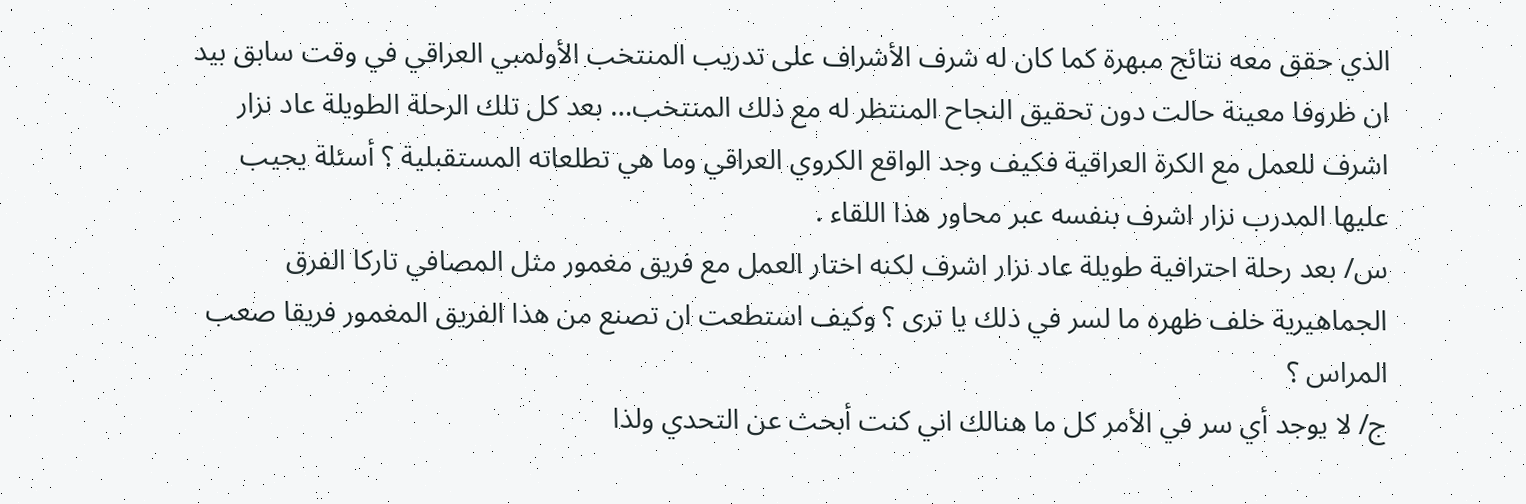الذي حقق معه نتائج مبهرة كما كان له شرف الأشراف على تدريب المنتخب الأولمبي العراقي في وقت سابق بيد ان ظروفا معينة حالت دون تحقيق النجاح المنتظر له مع ذلك المنتخب… بعد كل تلك الرحلة الطويلة عاد نزار اشرف للعمل مع الكرة العراقية فكيف وجد الواقع الكروي العراقي وما هي تطلعاته المستقبلية ؟ أسئلة يجيب عليها المدرب نزار اشرف بنفسه عبر محاور هذا اللقاء .
س/ بعد رحلة احترافية طويلة عاد نزار اشرف لكنه اختار العمل مع فريق مغمور مثل المصافي تاركا الفرق الجماهيرية خلف ظهره ما لسر في ذلك يا ترى ؟ وكيف استطعت ان تصنع من هذا الفريق المغمور فريقا صعب المراس ؟
ج/ لا يوجد أي سر في الأمر كل ما هنالك اني كنت أبحث عن التحدي ولذا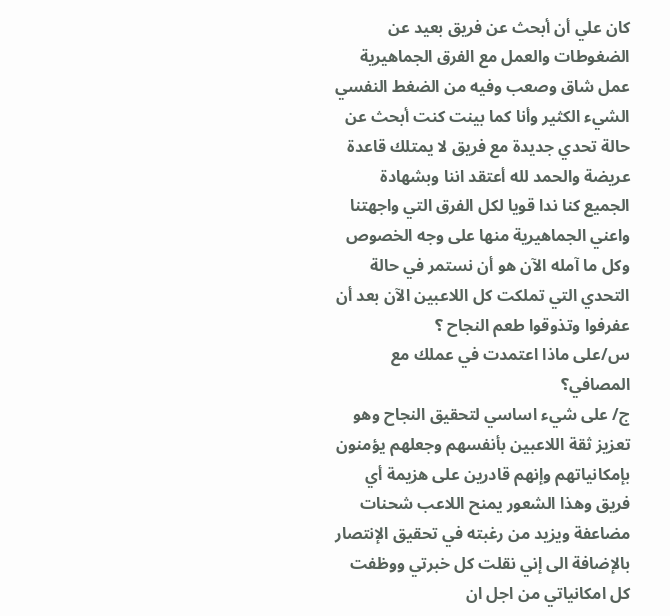كان علي أن أبحث عن فريق بعيد عن الضغوطات والعمل مع الفرق الجماهيرية عمل شاق وصعب وفيه من الضغط النفسي الشيء الكثير وأنا كما بينت كنت أبحث عن حالة تحدي جديدة مع فريق لا يمتلك قاعدة عريضة والحمد لله أعتقد اننا وبشهادة الجميع كنا ندا قويا لكل الفرق التي واجهتنا واعني الجماهيرية منها على وجه الخصوص وكل ما آمله الآن هو أن نستمر في حالة التحدي التي تملكت كل اللاعبين الآن بعد أن عفرفوا وتذوقوا طعم النجاح ؟
س/على ماذا اعتمدت في عملك مع المصافي؟
ج/ على شيء اساسي لتحقيق النجاح وهو تعزيز ثقة اللاعبين بأنفسهم وجعلهم يؤمنون بإمكانياتهم وإنهم قادرين على هزيمة أي فريق وهذا الشعور يمنح اللاعب شحنات مضاعفة ويزيد من رغبته في تحقيق الإنتصار بالإضافة الى إني نقلت كل خبرتي ووظفت كل امكانياتي من اجل ان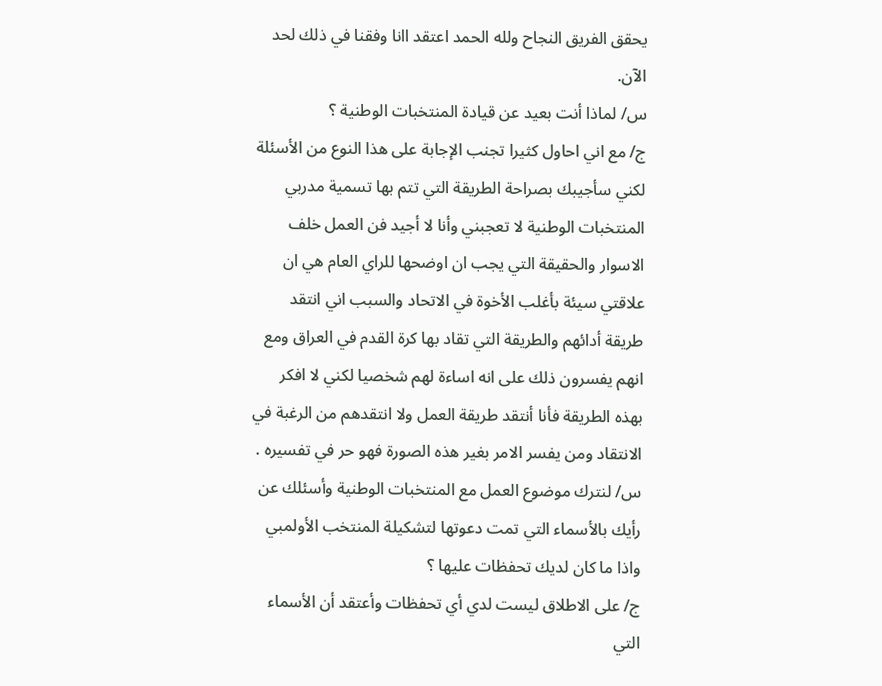يحقق الفريق النجاح ولله الحمد اعتقد اانا وفقنا في ذلك لحد الآن.
س/ لماذا أنت بعيد عن قيادة المنتخبات الوطنية ؟
ج/ مع اني احاول كثيرا تجنب الإجابة على هذا النوع من الأسئلة لكني سأجيبك بصراحة الطريقة التي تتم بها تسمية مدربي المنتخبات الوطنية لا تعجبني وأنا لا أجيد فن العمل خلف الاسوار والحقيقة التي يجب ان اوضحها للراي العام هي ان علاقتي سيئة بأغلب الأخوة في الاتحاد والسبب اني انتقد طريقة أدائهم والطريقة التي تقاد بها كرة القدم في العراق ومع انهم يفسرون ذلك على انه اساءة لهم شخصيا لكني لا افكر بهذه الطريقة فأنا أنتقد طريقة العمل ولا انتقدهم من الرغبة في الانتقاد ومن يفسر الامر بغير هذه الصورة فهو حر في تفسيره .
س/ لنترك موضوع العمل مع المنتخبات الوطنية وأسئلك عن رأيك بالأسماء التي تمت دعوتها لتشكيلة المنتخب الأولمبي واذا ما كان لديك تحفظات عليها ؟
ج/ على الاطلاق ليست لدي أي تحفظات وأعتقد أن الأسماء التي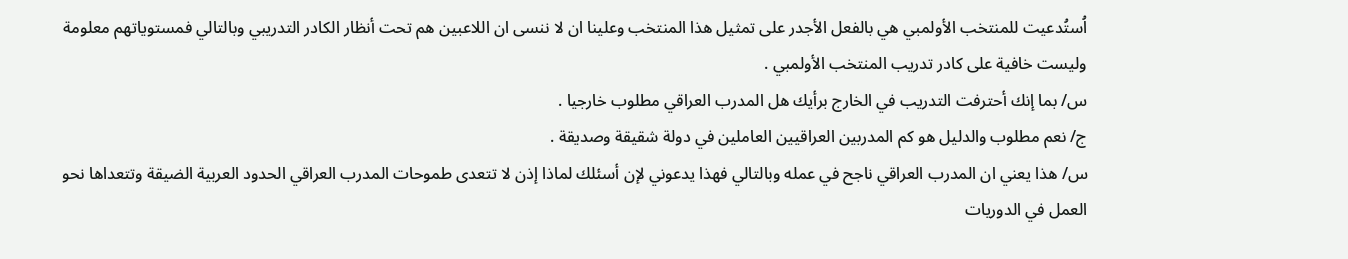اُستُدعيت للمنتخب الأولمبي هي بالفعل الأجدر على تمثيل هذا المنتخب وعلينا ان لا ننسى ان اللاعبين هم تحت أنظار الكادر التدريبي وبالتالي فمستوياتهم معلومة وليست خافية على كادر تدريب المنتخب الأولمبي .
س/ بما إنك أحترفت التدريب في الخارج برأيك هل المدرب العراقي مطلوب خارجيا .
ج/ نعم مطلوب والدليل هو كم المدربين العراقيين العاملين في دولة شقيقة وصديقة .
س/ هذا يعني ان المدرب العراقي ناجح في عمله وبالتالي فهذا يدعوني لإن أسئلك لماذا إذن لا تتعدى طموحات المدرب العراقي الحدود العربية الضيقة وتتعداها نحو العمل في الدوريات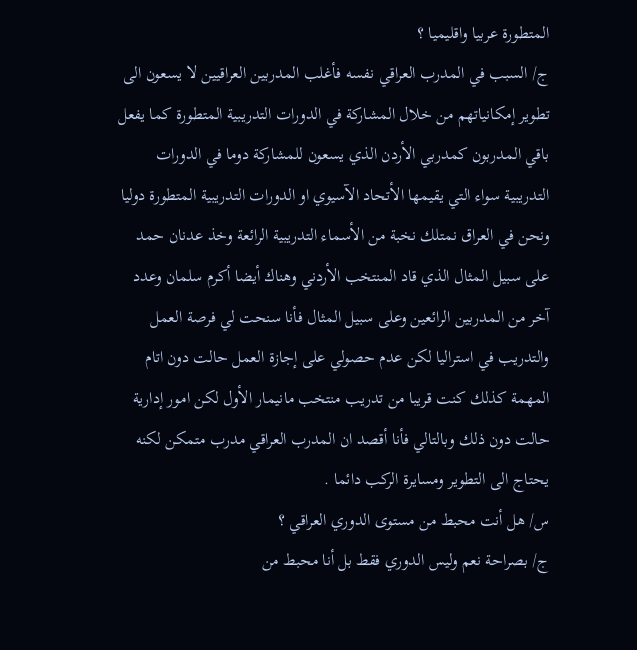المتطورة عربيا واقليميا ؟
ج/ السبب في المدرب العراقي نفسه فأغلب المدربين العراقيين لا يسعون الى تطوير إمكانياتهم من خلال المشاركة في الدورات التدريبية المتطورة كما يفعل باقي المدربون كمدربي الأردن الذي يسعون للمشاركة دوما في الدورات التدريبية سواء التي يقيمها الأتحاد الآسيوي او الدورات التدريبية المتطورة دوليا ونحن في العراق نمتلك نخبة من الأسماء التدريبية الرائعة وخذ عدنان حمد على سبيل المثال الذي قاد المنتخب الأردني وهناك أيضا أكرم سلمان وعدد آخر من المدربين الرائعين وعلى سبيل المثال فأنا سنحت لي فرصة العمل والتدريب في استراليا لكن عدم حصولي على إجازة العمل حالت دون اتام المهمة كذلك كنت قريبا من تدريب منتخب مانيمار الأول لكن امور إدارية حالت دون ذلك وبالتالي فأنا أقصد ان المدرب العراقي مدرب متمكن لكنه يحتاج الى التطوير ومسايرة الركب دائما .
س/ هل أنت محبط من مستوى الدوري العراقي ؟
ج/ بصراحة نعم وليس الدوري فقط بل أنا محبط من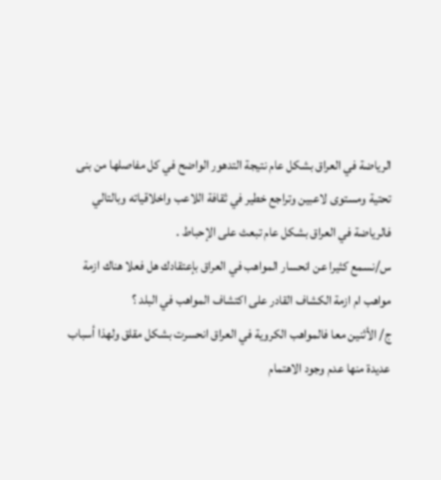الرياضة في العراق بشكل عام نتيجة التدهور الواضح في كل مفاصلها من بنى تحتية ومستوى لاعبين وتراجع خطير في ثقافة اللاعب واخلاقياته وبالتالي فالرياضة في العراق بشكل عام تبعث على الإحباط .
س/نسمع كثيرا عن انحسار المواهب في العراق بإعتقادك هل فعلا هناك ازمة مواهب ام ازمة الكشاف القادر على اكتشاف المواهب في البلد ؟
ج/ الأثنين معا فالمواهب الكروية في العراق انحسرت بشكل مقلق ولهذا أسباب عديدة منها عدم وجود الاهتمام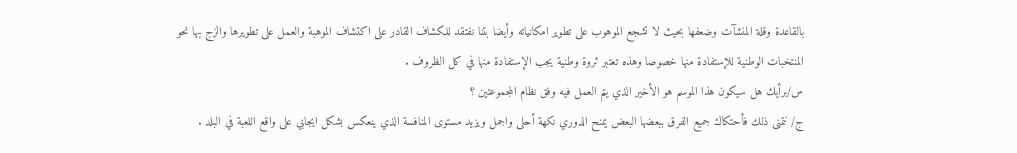بالقاعدة وقلة المنشآت وضعفها بحيث لا تشجع الموهوب على تطوير امكانياته وأيضا بتنا نفتقد للكشاف القادر على اكتشاف الموهبة والعمل على تطويرها والزج بها نحو المنتخبات الوطنية للإستفادة منها خصوصا وهذه تعتبر ثروة وطنية يجب الإستفادة منها في كل الظروف .
س/برأيك هل سيكون هذا الموسم هو الأخير الذي يتم العمل فيه وفق نظام المجموعتين ؟
ج/ نتمنى ذلك فأحتكاك جميع الفرق ببعضها البعض يمنح الدوري نكهة أحلى واجمل ويزيد مستوى المنافسة الذي ينعكس بشكل ايجابي على واقع اللعبة في البلد .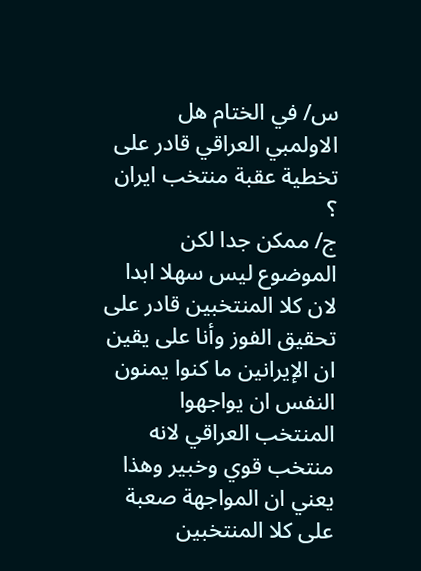س/ في الختام هل الاولمبي العراقي قادر على تخطية عقبة منتخب ايران ؟
ج/ ممكن جدا لكن الموضوع ليس سهلا ابدا لان كلا المنتخبين قادر على تحقيق الفوز وأنا على يقين ان الإيرانين ما كنوا يمنون النفس ان يواجهوا المنتخب العراقي لانه منتخب قوي وخبير وهذا يعني ان المواجهة صعبة على كلا المنتخبين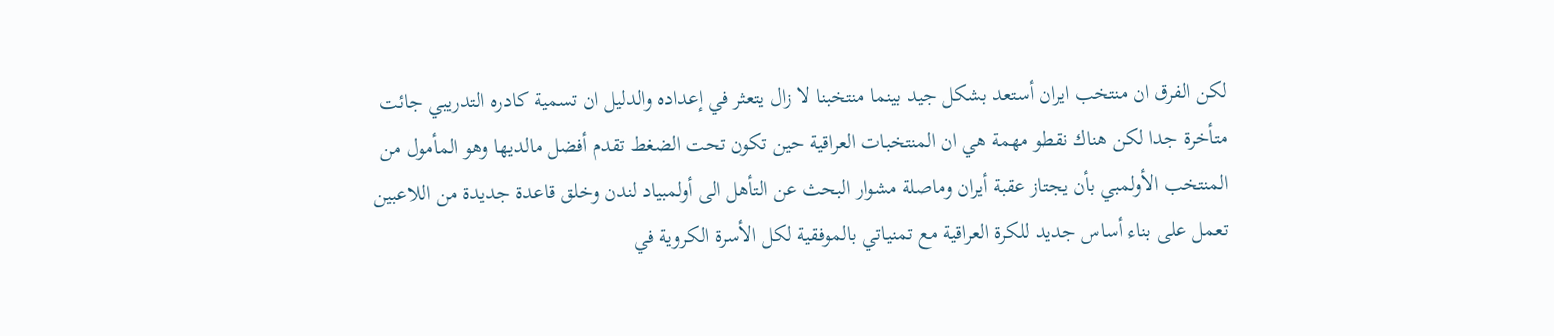لكن الفرق ان منتخب ايران أستعد بشكل جيد بينما منتخبنا لا زال يتعثر في إعداده والدليل ان تسمية كادره التدريبي جائت متأخرة جدا لكن هناك نقطو مهمة هي ان المنتخبات العراقية حين تكون تحت الضغط تقدم أفضل مالديها وهو المأمول من المنتخب الأولمبي بأن يجتاز عقبة أيران وماصلة مشوار البحث عن التأهل الى أولمبياد لندن وخلق قاعدة جديدة من اللاعبين تعمل على بناء أساس جديد للكرة العراقية مع تمنياتي بالموفقية لكل الأسرة الكروية في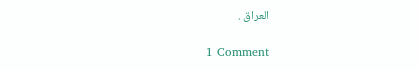العراق .

1 Comment